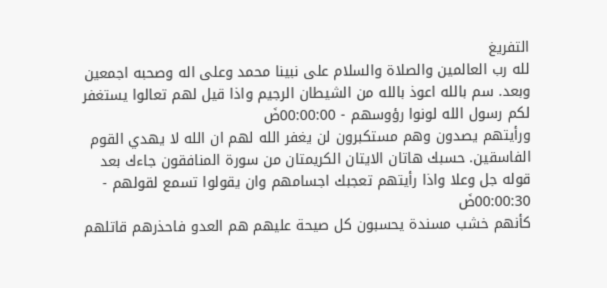التفريغ
لله رب العالمين والصلاة والسلام على نبينا محمد وعلى اله وصحبه اجمعين وبعد. سم بالله اعوذ بالله من الشيطان الرجيم واذا قيل لهم تعالوا يستغفر لكم رسول الله لونوا رؤوسهم - 00:00:00ضَ
ورأيتهم يصدون وهم مستكبرون لن يغفر الله لهم ان الله لا يهدي القوم الفاسقين. حسبك هاتان الايتان الكريمتان من سورة المنافقون جاءك بعد قوله جل وعلا واذا رأيتهم تعجبك اجسامهم وان يقولوا تسمع لقولهم - 00:00:30ضَ
كأنهم خشب مسندة يحسبون كل صيحة عليهم هم العدو فاحذرهم قاتلهم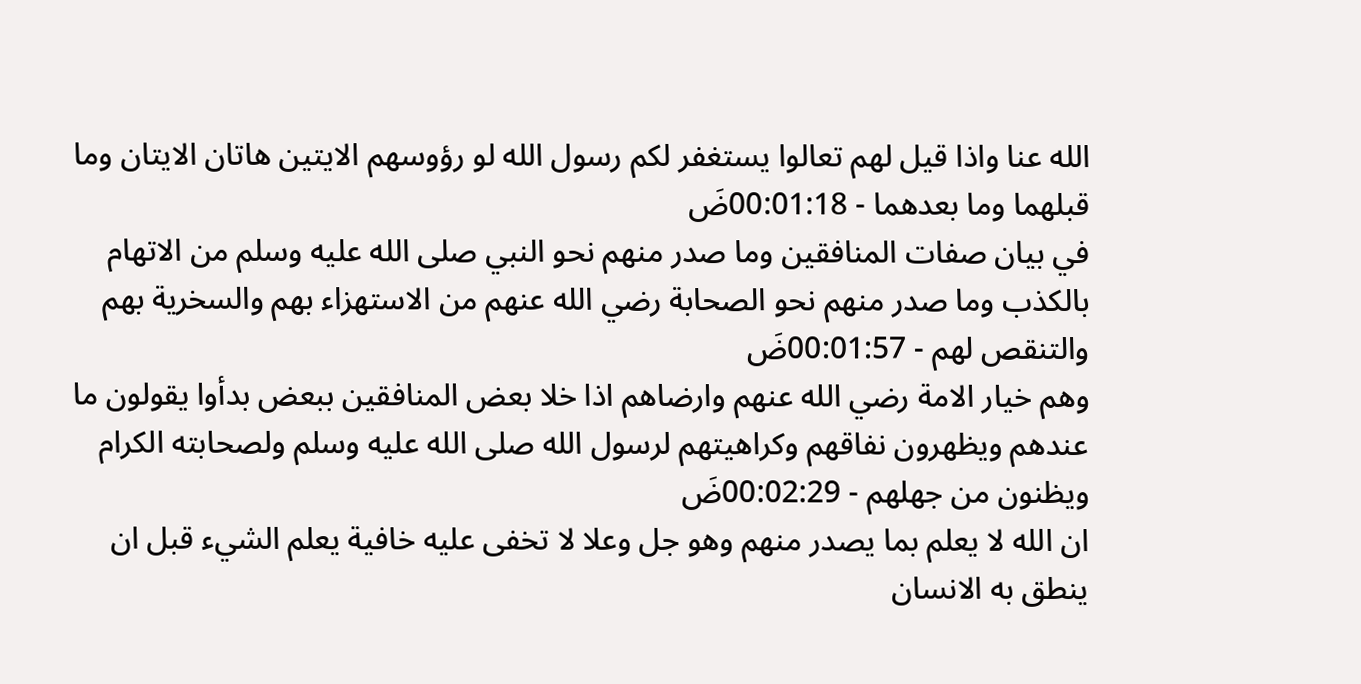الله عنا واذا قيل لهم تعالوا يستغفر لكم رسول الله لو رؤوسهم الايتين هاتان الايتان وما قبلهما وما بعدهما - 00:01:18ضَ
في بيان صفات المنافقين وما صدر منهم نحو النبي صلى الله عليه وسلم من الاتهام بالكذب وما صدر منهم نحو الصحابة رضي الله عنهم من الاستهزاء بهم والسخرية بهم والتنقص لهم - 00:01:57ضَ
وهم خيار الامة رضي الله عنهم وارضاهم اذا خلا بعض المنافقين ببعض بدأوا يقولون ما عندهم ويظهرون نفاقهم وكراهيتهم لرسول الله صلى الله عليه وسلم ولصحابته الكرام ويظنون من جهلهم - 00:02:29ضَ
ان الله لا يعلم بما يصدر منهم وهو جل وعلا لا تخفى عليه خافية يعلم الشيء قبل ان ينطق به الانسان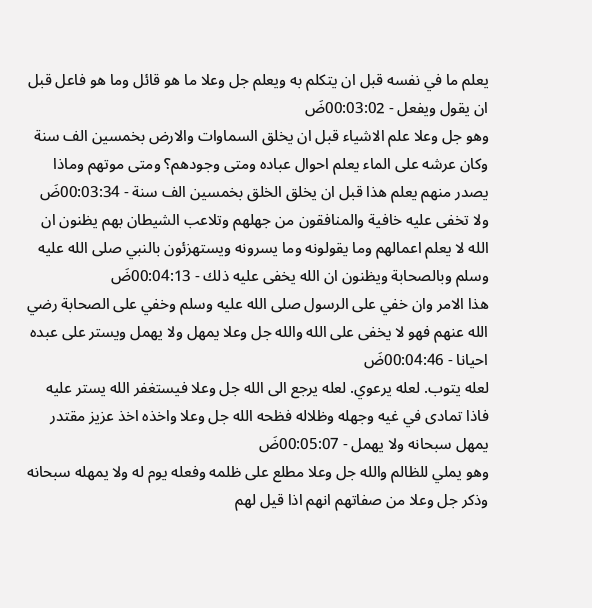يعلم ما في نفسه قبل ان يتكلم به ويعلم جل وعلا ما هو قائل وما هو فاعل قبل ان يقول ويفعل - 00:03:02ضَ
وهو جل وعلا علم الاشياء قبل ان يخلق السماوات والارض بخمسين الف سنة وكان عرشه على الماء يعلم احوال عباده ومتى وجودهم؟ ومتى موتهم وماذا يصدر منهم يعلم هذا قبل ان يخلق الخلق بخمسين الف سنة - 00:03:34ضَ
ولا تخفى عليه خافية والمنافقون من جهلهم وتلاعب الشيطان بهم يظنون ان الله لا يعلم اعمالهم وما يقولونه وما يسرونه ويستهزئون بالنبي صلى الله عليه وسلم وبالصحابة ويظنون ان الله يخفى عليه ذلك - 00:04:13ضَ
هذا الامر وان خفي على الرسول صلى الله عليه وسلم وخفي على الصحابة رضي الله عنهم فهو لا يخفى على الله والله جل وعلا يمهل ولا يهمل ويستر على عبده احيانا - 00:04:46ضَ
لعله يتوب. لعله يرعوي. لعله يرجع الى الله جل وعلا فيستغفر الله يستر عليه فاذا تمادى في غيه وجهله وظلاله فظحه الله جل وعلا واخذه اخذ عزيز مقتدر يمهل سبحانه ولا يهمل - 00:05:07ضَ
وهو يملي للظالم والله جل وعلا مطلع على ظلمه وفعله يوم له ولا يمهله سبحانه وذكر جل وعلا من صفاتهم انهم اذا قيل لهم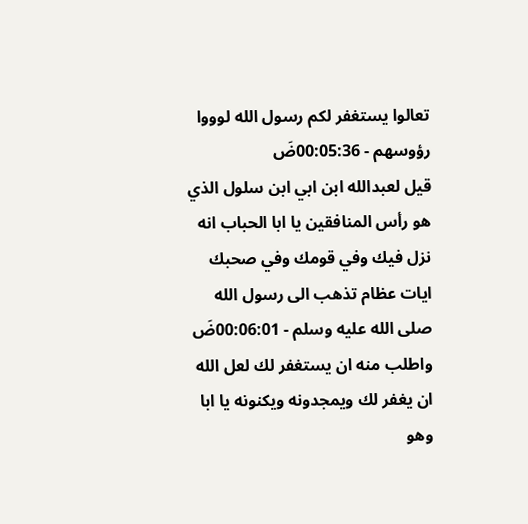تعالوا يستغفر لكم رسول الله لوووا رؤوسهم - 00:05:36ضَ
قيل لعبدالله ابن ابي ابن سلول الذي هو رأس المنافقين يا ابا الحباب انه نزل فيك وفي قومك وفي صحبك ايات عظام تذهب الى رسول الله صلى الله عليه وسلم - 00:06:01ضَ
واطلب منه ان يستغفر لك لعل الله ان يغفر لك ويمجدونه ويكنونه يا ابا وهو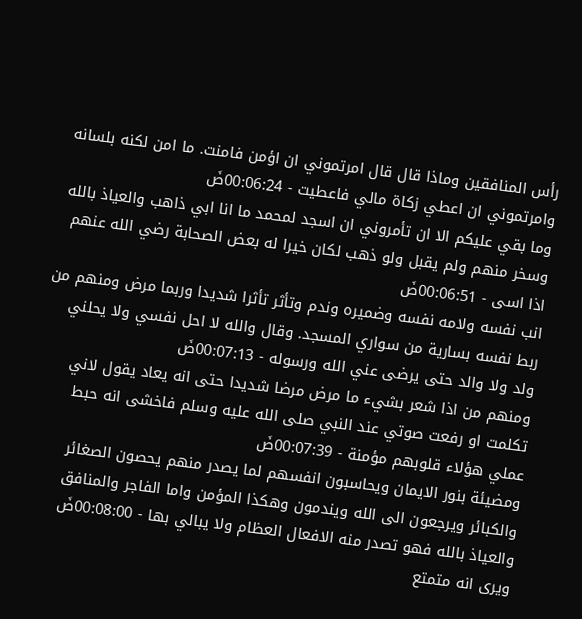رأس المنافقين وماذا قال قال امرتموني ان اؤمن فامنت. ما امن لكنه بلسانه وامرتموني ان اعطي زكاة مالي فاعطيت - 00:06:24ضَ
وما بقي عليكم الا ان تأمروني ان اسجد لمحمد ما انا ابي ذاهب والعياذ بالله وسخر منهم ولم يقبل ولو ذهب لكان خيرا له بعض الصحابة رضي الله عنهم اذا اسى - 00:06:51ضَ
انب نفسه ولامه نفسه وضميره وندم وتأثر تأثرا شديدا وربما مرض ومنهم من ربط نفسه بسارية من سواري المسجد. وقال والله لا احل نفسي ولا يحلني ولد ولا والد حتى يرضى عني الله ورسوله - 00:07:13ضَ
ومنهم من اذا شعر بشيء ما مرض مرضا شديدا حتى انه يعاد يقول لاني تكلمت او رفعت صوتي عند النبي صلى الله عليه وسلم فاخشى انه حبط عملي هؤلاء قلوبهم مؤمنة - 00:07:39ضَ
ومضيئة بنور الايمان ويحاسبون انفسهم لما يصدر منهم يحصون الصغائر والكبائر ويرجعون الى الله ويندمون وهكذا المؤمن واما الفاجر والمنافق والعياذ بالله فهو تصدر منه الافعال العظام ولا يبالي بها - 00:08:00ضَ
ويرى انه متمتع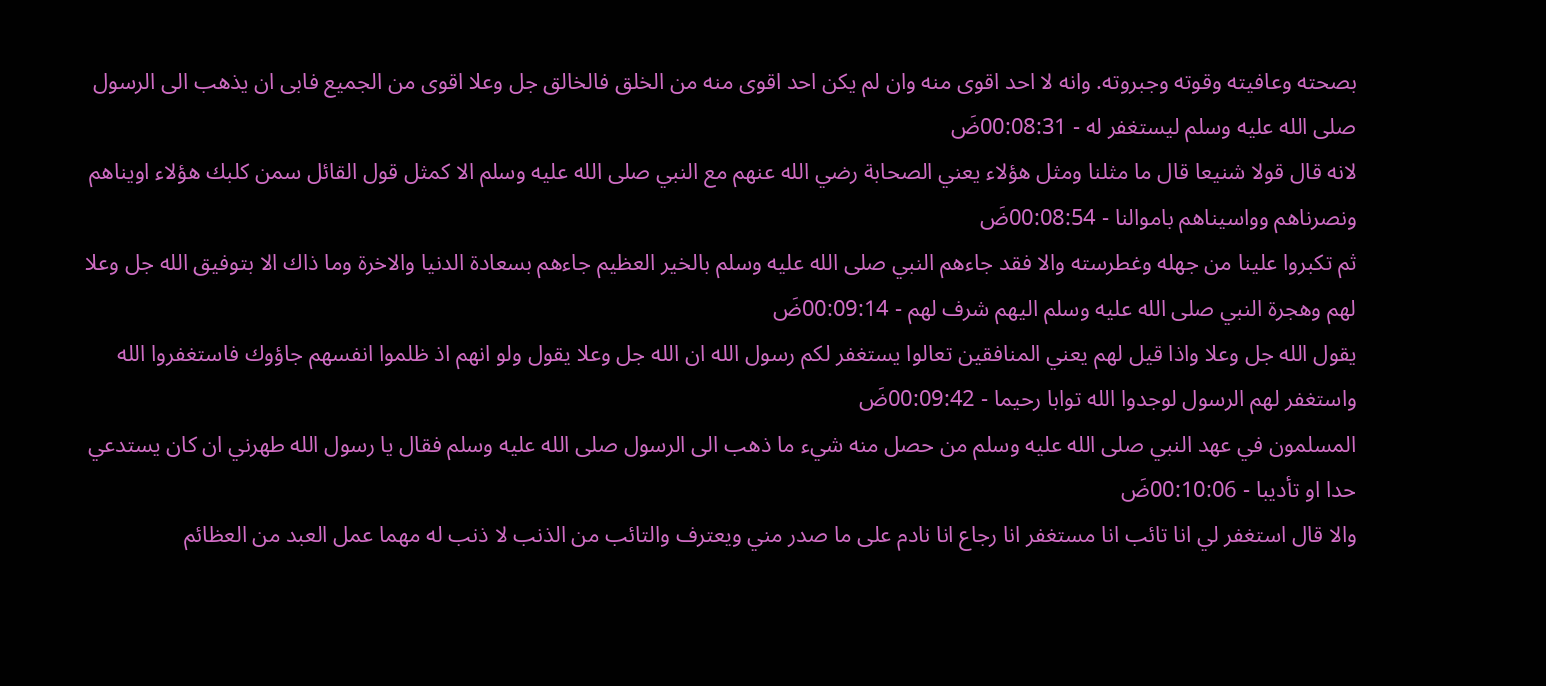بصحته وعافيته وقوته وجبروته. وانه لا احد اقوى منه وان لم يكن احد اقوى منه من الخلق فالخالق جل وعلا اقوى من الجميع فابى ان يذهب الى الرسول صلى الله عليه وسلم ليستغفر له - 00:08:31ضَ
لانه قال قولا شنيعا قال ما مثلنا ومثل هؤلاء يعني الصحابة رضي الله عنهم مع النبي صلى الله عليه وسلم الا كمثل قول القائل سمن كلبك هؤلاء اويناهم ونصرناهم وواسيناهم باموالنا - 00:08:54ضَ
ثم تكبروا علينا من جهله وغطرسته والا فقد جاءهم النبي صلى الله عليه وسلم بالخير العظيم جاءهم بسعادة الدنيا والاخرة وما ذاك الا بتوفيق الله جل وعلا لهم وهجرة النبي صلى الله عليه وسلم اليهم شرف لهم - 00:09:14ضَ
يقول الله جل وعلا واذا قيل لهم يعني المنافقين تعالوا يستغفر لكم رسول الله ان الله جل وعلا يقول ولو انهم اذ ظلموا انفسهم جاؤوك فاستغفروا الله واستغفر لهم الرسول لوجدوا الله توابا رحيما - 00:09:42ضَ
المسلمون في عهد النبي صلى الله عليه وسلم من حصل منه شيء ما ذهب الى الرسول صلى الله عليه وسلم فقال يا رسول الله طهرني ان كان يستدعي حدا او تأديبا - 00:10:06ضَ
والا قال استغفر لي انا تائب انا مستغفر انا رجاع انا نادم على ما صدر مني ويعترف والتائب من الذنب لا ذنب له مهما عمل العبد من العظائم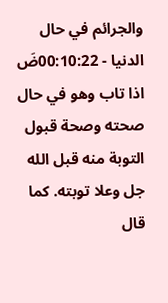والجرائم في حال الدنيا - 00:10:22ضَ
اذا تاب وهو في حال صحته وصحة قبول التوبة منه قبل الله جل وعلا توبته. كما قال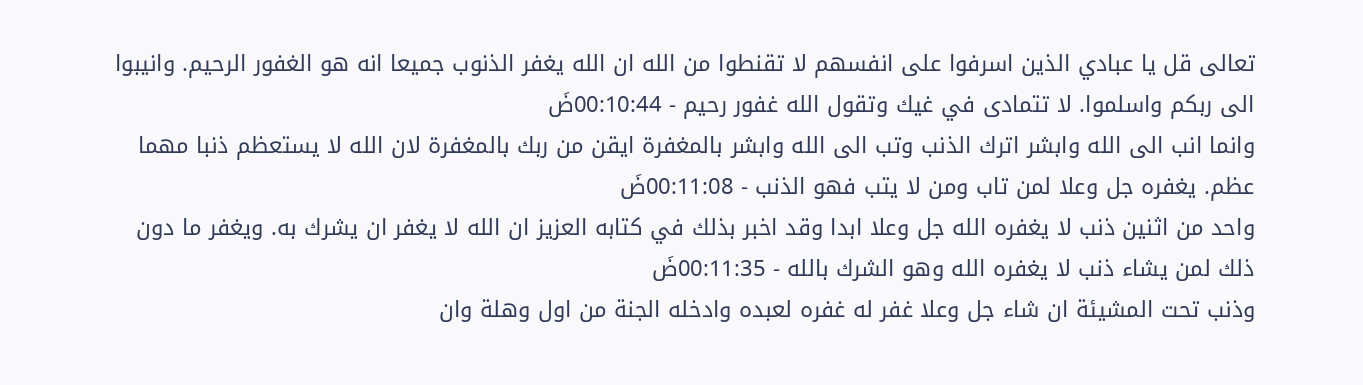تعالى قل يا عبادي الذين اسرفوا على انفسهم لا تقنطوا من الله ان الله يغفر الذنوب جميعا انه هو الغفور الرحيم. وانيبوا الى ربكم واسلموا. لا تتمادى في غيك وتقول الله غفور رحيم - 00:10:44ضَ
وانما انب الى الله وابشر اترك الذنب وتب الى الله وابشر بالمغفرة ايقن من ربك بالمغفرة لان الله لا يستعظم ذنبا مهما عظم. يغفره جل وعلا لمن تاب ومن لا يتب فهو الذنب - 00:11:08ضَ
واحد من اثنين ذنب لا يغفره الله جل وعلا ابدا وقد اخبر بذلك في كتابه العزيز ان الله لا يغفر ان يشرك به. ويغفر ما دون ذلك لمن يشاء ذنب لا يغفره الله وهو الشرك بالله - 00:11:35ضَ
وذنب تحت المشيئة ان شاء جل وعلا غفر له غفره لعبده وادخله الجنة من اول وهلة وان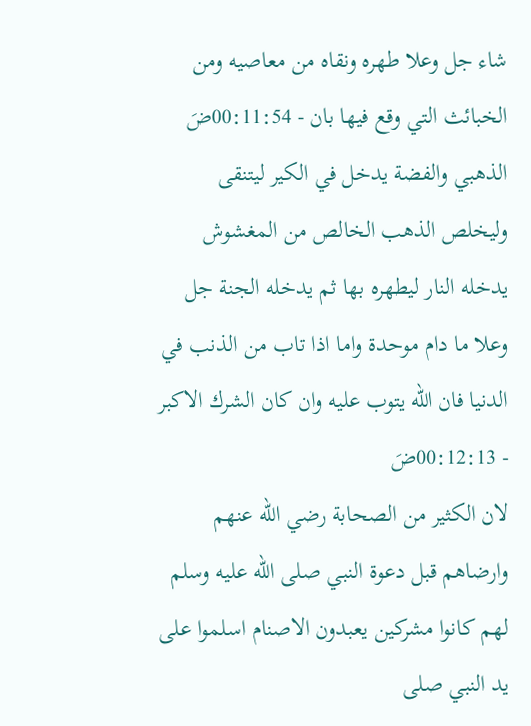شاء جل وعلا طهره ونقاه من معاصيه ومن الخبائث التي وقع فيها بان - 00:11:54ضَ
الذهبي والفضة يدخل في الكير ليتنقى وليخلص الذهب الخالص من المغشوش يدخله النار ليطهره بها ثم يدخله الجنة جل وعلا ما دام موحدة واما اذا تاب من الذنب في الدنيا فان الله يتوب عليه وان كان الشرك الاكبر - 00:12:13ضَ
لان الكثير من الصحابة رضي الله عنهم وارضاهم قبل دعوة النبي صلى الله عليه وسلم لهم كانوا مشركين يعبدون الاصنام اسلموا على يد النبي صلى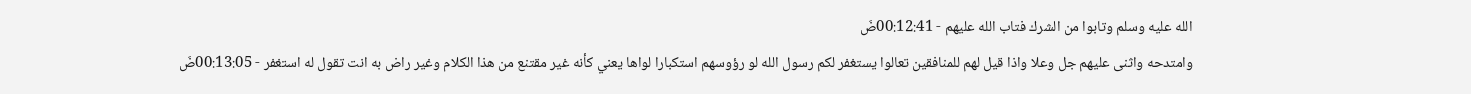الله عليه وسلم وتابوا من الشرك فتاب الله عليهم - 00:12:41ضَ
وامتدحه واثنى عليهم جل وعلا واذا قيل لهم للمنافقين تعالوا يستغفر لكم رسول الله لو رؤوسهم استكبارا لواها يعني كأنه غير مقتنع من هذا الكلام وغير راض به انت تقول له استغفر - 00:13:05ضَ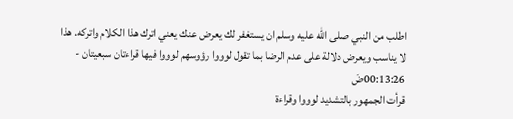اطلب من النبي صلى الله عليه وسلم ان يستغفر لك يعرض عنك يعني اترك هذا الكلام واتركه. هذا لا يناسب ويعرض دلالة على عدم الرضا بما تقول لوووا رؤوسهم لوووا فيها قراءتان سبعيتان - 00:13:26ضَ
قرأت الجمهور بالتشديد لوووا وقراءة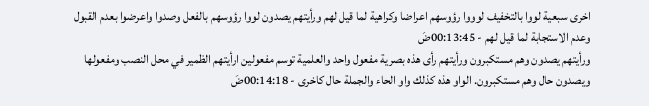اخرى سبعية لووا بالتخفيف لوووا رؤوسهم اعراضا وكراهية لما قيل لهم ورأيتهم يصدون لووا رؤوسهم بالفعل وصدوا واعرضوا بعدم القبول وعدم الاستجابة لما قيل لهم - 00:13:45ضَ
ورأيتهم يصدون وهم مستكبرون ورأيتهم رأى هذه بصرية مفعول واحد والعلمية توسم مفعولين ارأيتهم الظمير في محل النصب ومفعولها ويصدون حال وهم مستكبرون. الواو هذه كذلك واو الحاء والجملة حال كاخرى - 00:14:18ضَ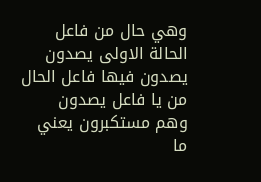وهي حال من فاعل الحالة الاولى يصدون يصدون فيها فاعل الحال من يا فاعل يصدون وهم مستكبرون يعني ما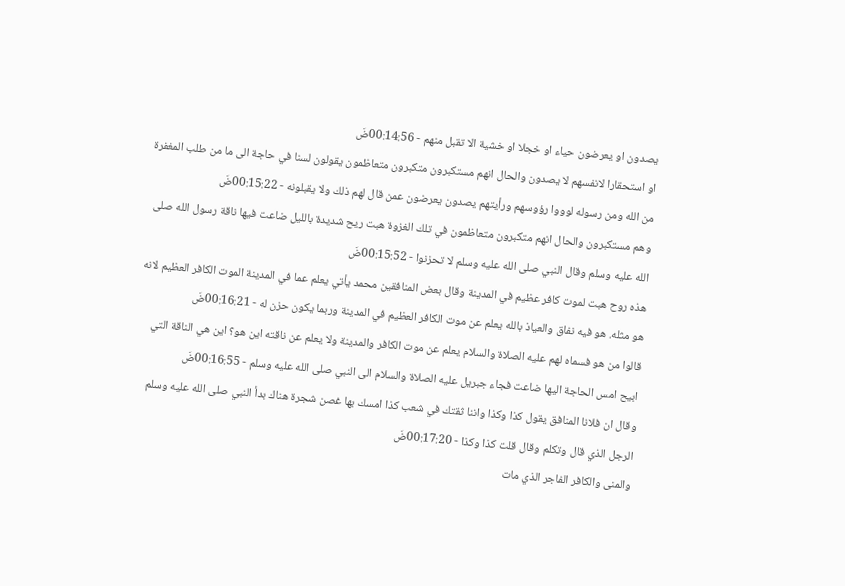يصدون او يعرضون حياء او خجلا او خشية الا تقبل منهم - 00:14:56ضَ
او استحقارا لانفسهم لا يصدون والحال انهم مستكبرون متكبرون متعاظمون يقولون لسنا في حاجة الى ما من طلب المغفرة من الله ومن رسوله لوووا رؤوسهم ورأيتهم يصدون يعرضون عمن قال لهم ذلك ولا يقبلونه - 00:15:22ضَ
وهم مستكبرون والحال انهم متكبرون متعاظمون في تلك الغزوة هبت ريح شديدة بالليل ضاعت فيها ناقة رسول الله صلى الله عليه وسلم وقال النبي صلى الله عليه وسلم لا تحزنوا - 00:15:52ضَ
هذه روح هبت لموت كافر عظيم في المدينة وقال بعض المنافقين محمد يأتي يعلم عما في المدينة الموت الكافر العظيم لانه هو مثله. هو فيه نفاق والعياذ بالله يعلم عن موت الكافر العظيم في المدينة وربما يكون حزن له - 00:16:21ضَ
قالوا من هو فسماه لهم عليه الصلاة والسلام يعلم عن موت الكافر والمدينة ولا يعلم عن ناقته اين هو؟ اين هي الناقة التي ابيح امس الحاجة اليها ضاعت فجاء جبريل عليه الصلاة والسلام الى النبي صلى الله عليه وسلم - 00:16:55ضَ
وقال ان فلانا المنافق يقول كذا وكذا واننا ثقتك في شعب كذا امسك بها غصن شجرة هناك بدأ النبي صلى الله عليه وسلم الرجل الذي قال وتكلم وقال قلت كذا وكذا - 00:17:20ضَ
والمنى والكافر الفاجر الذي مات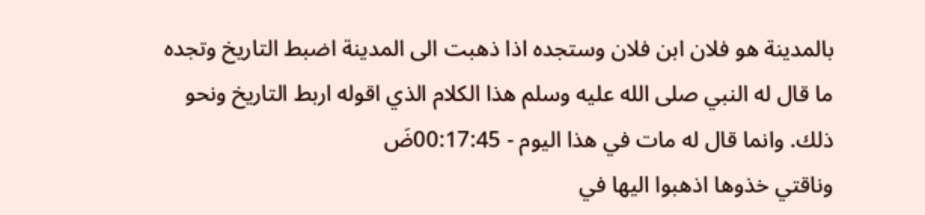بالمدينة هو فلان ابن فلان وستجده اذا ذهبت الى المدينة اضبط التاريخ وتجده ما قال له النبي صلى الله عليه وسلم هذا الكلام الذي اقوله اربط التاريخ ونحو ذلك. وانما قال له مات في هذا اليوم - 00:17:45ضَ
وناقتي خذوها اذهبوا اليها في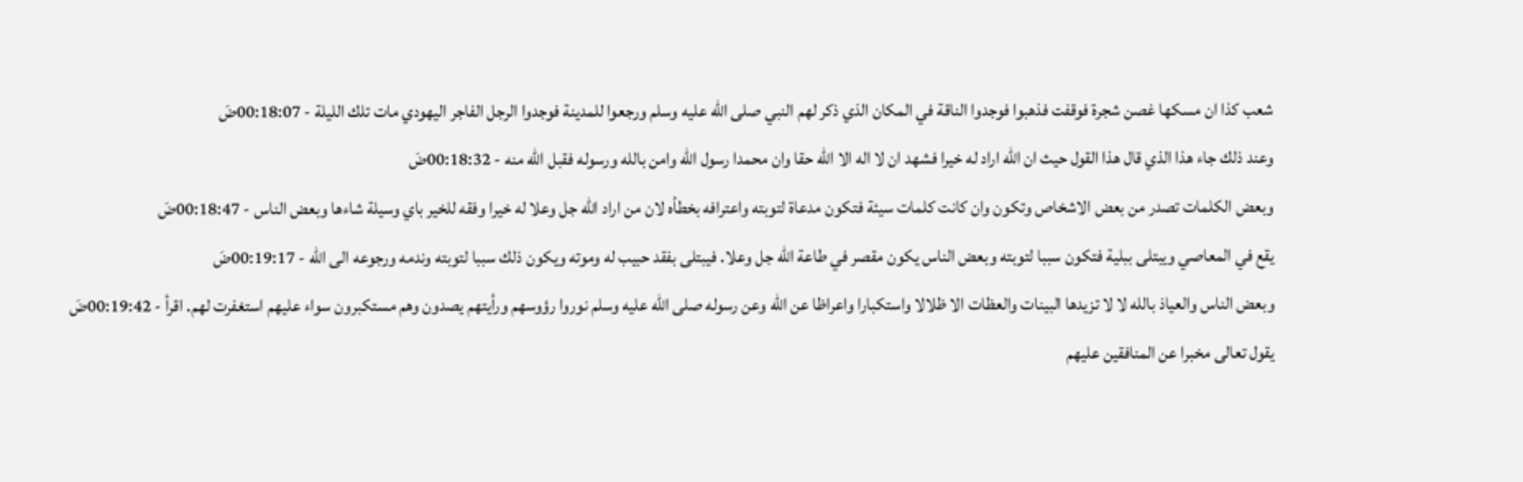شعب كذا ان مسكها غصن شجرة فوقفت فذهبوا فوجدوا الناقة في المكان الذي ذكر لهم النبي صلى الله عليه وسلم ورجعوا للمدينة فوجدوا الرجل الفاجر اليهودي مات تلك الليلة - 00:18:07ضَ
وعند ذلك جاء هذا الذي قال هذا القول حيث ان الله اراد له خيرا فشهد ان لا اله الا الله حقا وان محمدا رسول الله وامن بالله ورسوله فقبل الله منه - 00:18:32ضَ
وبعض الكلمات تصدر من بعض الاشخاص وتكون وان كانت كلمات سيئة فتكون مدعاة لتوبته واعترافه بخطأه لان من اراد الله جل وعلا له خيرا وفقه للخير باي وسيلة شاءها وبعض الناس - 00:18:47ضَ
يقع في المعاصي ويبتلى ببلية فتكون سببا لتوبته وبعض الناس يكون مقصر في طاعة الله جل وعلا. فيبتلى بفقد حبيب له وموته ويكون ذلك سببا لتوبته وندمه ورجوعه الى الله - 00:19:17ضَ
وبعض الناس والعياذ بالله لا لا تزيدها البينات والعظات الا ظلالا واستكبارا واعراظا عن الله وعن رسوله صلى الله عليه وسلم نوروا رؤوسهم ورأيتهم يصدون وهم مستكبرون سواء عليهم استغفرت لهم. اقرأ - 00:19:42ضَ
يقول تعالى مخبرا عن المنافقين عليهم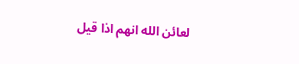لعائن الله انهم اذا قيل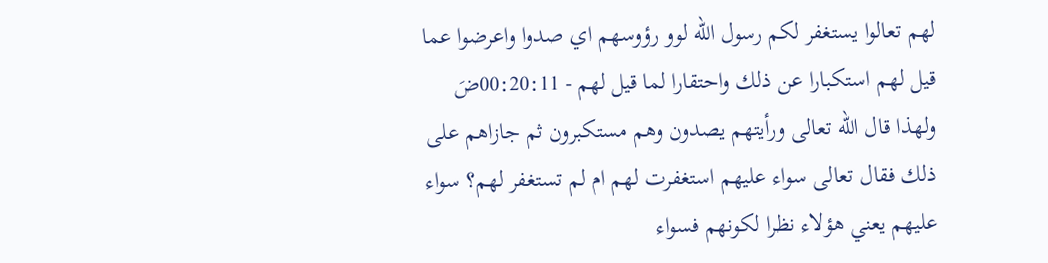لهم تعالوا يستغفر لكم رسول الله لوو رؤوسهم اي صدوا واعرضوا عما قيل لهم استكبارا عن ذلك واحتقارا لما قيل لهم - 00:20:11ضَ
ولهذا قال الله تعالى ورأيتهم يصدون وهم مستكبرون ثم جازاهم على ذلك فقال تعالى سواء عليهم استغفرت لهم ام لم تستغفر لهم؟ سواء عليهم يعني هؤلاء نظرا لكونهم فسواء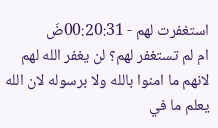استغفرت لهم - 00:20:31ضَ
ام لم تستغفر لهم؟ لن يغفر الله لهم لانهم ما امنوا بالله ولا برسوله لان الله يعلم ما في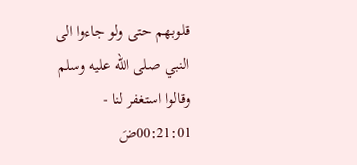قلوبهم حتى ولو جاءوا الى النبي صلى الله عليه وسلم وقالوا استغفر لنا - 00:21:01ضَ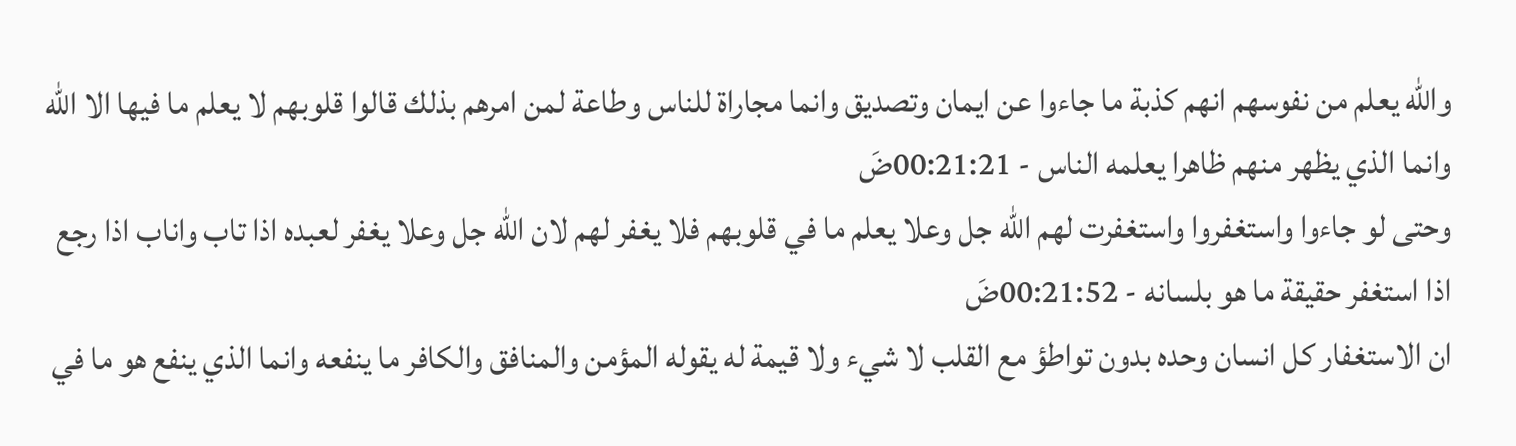والله يعلم من نفوسهم انهم كذبة ما جاءوا عن ايمان وتصديق وانما مجاراة للناس وطاعة لمن امرهم بذلك قالوا قلوبهم لا يعلم ما فيها الا الله وانما الذي يظهر منهم ظاهرا يعلمه الناس - 00:21:21ضَ
وحتى لو جاءوا واستغفروا واستغفرت لهم الله جل وعلا يعلم ما في قلوبهم فلا يغفر لهم لان الله جل وعلا يغفر لعبده اذا تاب واناب اذا رجع اذا استغفر حقيقة ما هو بلسانه - 00:21:52ضَ
ان الاستغفار كل انسان وحده بدون تواطؤ مع القلب لا شيء ولا قيمة له يقوله المؤمن والمنافق والكافر ما ينفعه وانما الذي ينفع هو ما في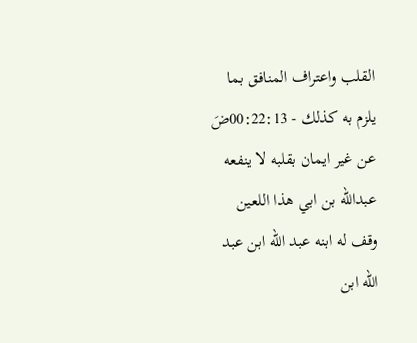القلب واعتراف المنافق بما يلزم به كذلك - 00:22:13ضَ
عن غير ايمان بقلبه لا ينفعه عبدالله بن ابي هذا اللعين وقف له ابنه عبد الله ابن عبد الله ابن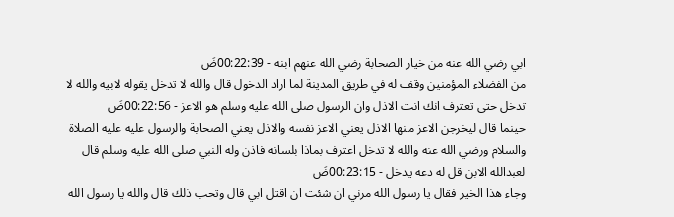ابي رضي الله عنه من خيار الصحابة رضي الله عنهم ابنه - 00:22:39ضَ
من الفضلاء المؤمنين وقف له في طريق المدينة لما اراد الدخول قال والله لا تدخل يقوله لابيه والله لا تدخل حتى تعترف انك انت الاذل وان الرسول صلى الله عليه وسلم هو الاعز - 00:22:56ضَ
حينما قال ليخرجن الاعز منها الاذل يعني الاعز نفسه والاذل يعني الصحابة والرسول عليه عليه الصلاة والسلام ورضي الله عنه والله لا تدخل اعترف بماذا بلسانه فاذن وله النبي صلى الله عليه وسلم قال لعبدالله الابن قل له دعه يدخل - 00:23:15ضَ
وجاء هذا الخير فقال يا رسول الله مرني ان شئت ان اقتل ابي قال وتحب ذلك قال والله يا رسول الله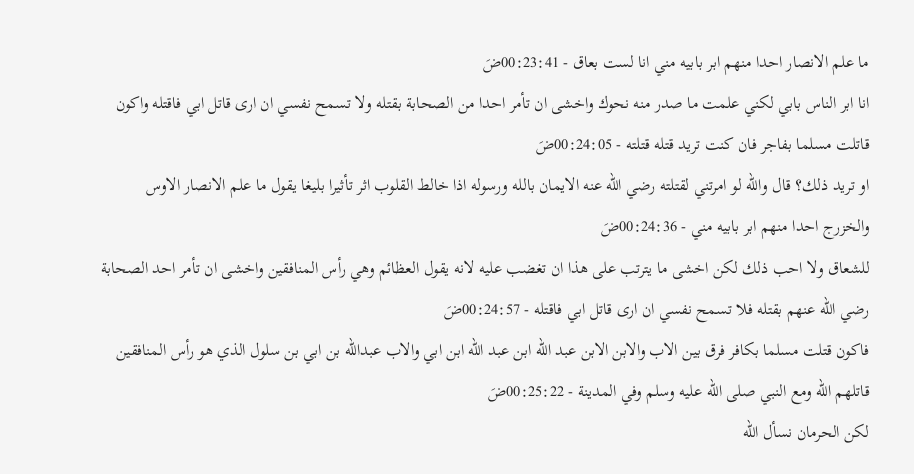ما علم الانصار احدا منهم ابر بابيه مني انا لست بعاق - 00:23:41ضَ
انا ابر الناس بابي لكني علمت ما صدر منه نحوك واخشى ان تأمر احدا من الصحابة بقتله ولا تسمح نفسي ان ارى قاتل ابي فاقتله واكون قاتلت مسلما بفاجر فان كنت تريد قتله قتلته - 00:24:05ضَ
او تريد ذلك؟ قال والله لو امرتني لقتلته رضي الله عنه الايمان بالله ورسوله اذا خالط القلوب اثر تأثيرا بليغا يقول ما علم الانصار الاوس والخزرج احدا منهم ابر بابيه مني - 00:24:36ضَ
للشعاق ولا احب ذلك لكن اخشى ما يترتب على هذا ان تغضب عليه لانه يقول العظائم وهي رأس المنافقين واخشى ان تأمر احد الصحابة رضي الله عنهم بقتله فلا تسمح نفسي ان ارى قاتل ابي فاقتله - 00:24:57ضَ
فاكون قتلت مسلما بكافر فرق بين الاب والابن الابن عبد الله ابن عبد الله ابن ابي والاب عبدالله بن ابي بن سلول الذي هو رأس المنافقين قاتلهم الله ومع النبي صلى الله عليه وسلم وفي المدينة - 00:25:22ضَ
لكن الحرمان نسأل الله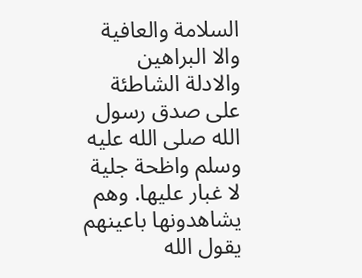السلامة والعافية والا البراهين والادلة الشاطئة على صدق رسول الله صلى الله عليه وسلم واظحة جلية لا غبار عليها. وهم يشاهدونها باعينهم يقول الله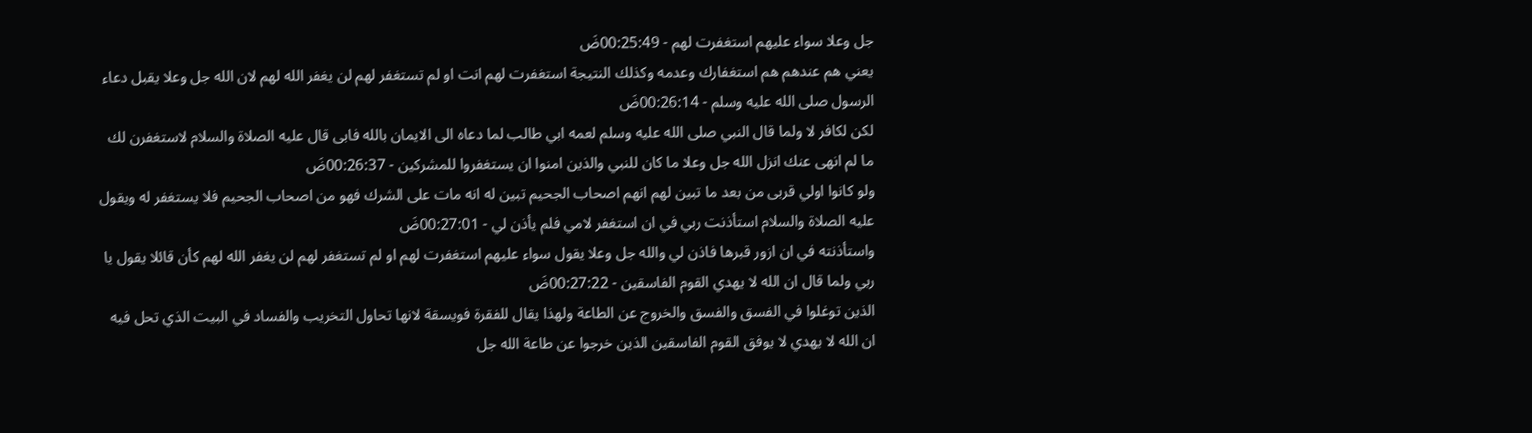جل وعلا سواء عليهم استغفرت لهم - 00:25:49ضَ
يعني هم عندهم هم استغفارك وعدمه وكذلك النتيجة استغفرت لهم انت او لم تستغفر لهم لن يغفر الله لهم لان الله جل وعلا يقبل دعاء الرسول صلى الله عليه وسلم - 00:26:14ضَ
لكن لكافر لا ولما قال النبي صلى الله عليه وسلم لعمه ابي طالب لما دعاه الى الايمان بالله فابى قال عليه الصلاة والسلام لاستغفرن لك ما لم انهى عنك انزل الله جل وعلا ما كان للنبي والذين امنوا ان يستغفروا للمشركين - 00:26:37ضَ
ولو كانوا اولي قربى من بعد ما تبين لهم انهم اصحاب الجحيم تبين له انه مات على الشرك فهو من اصحاب الجحيم فلا يستغفر له ويقول عليه الصلاة والسلام استأذنت ربي في ان استغفر لامي فلم يأذن لي - 00:27:01ضَ
واستأذنته في ان ازور قبرها فاذن لي والله جل وعلا يقول سواء عليهم استغفرت لهم او لم تستغفر لهم لن يغفر الله لهم كأن قائلا يقول يا ربي ولما قال ان الله لا يهدي القوم الفاسقين - 00:27:22ضَ
الذين توغلوا في الفسق والفسق والخروج عن الطاعة ولهذا يقال للفقرة فويسقة لانها تحاول التخريب والفساد في البيت الذي تحل فيه ان الله لا يهدي لا يوفق القوم الفاسقين الذين خرجوا عن طاعة الله جل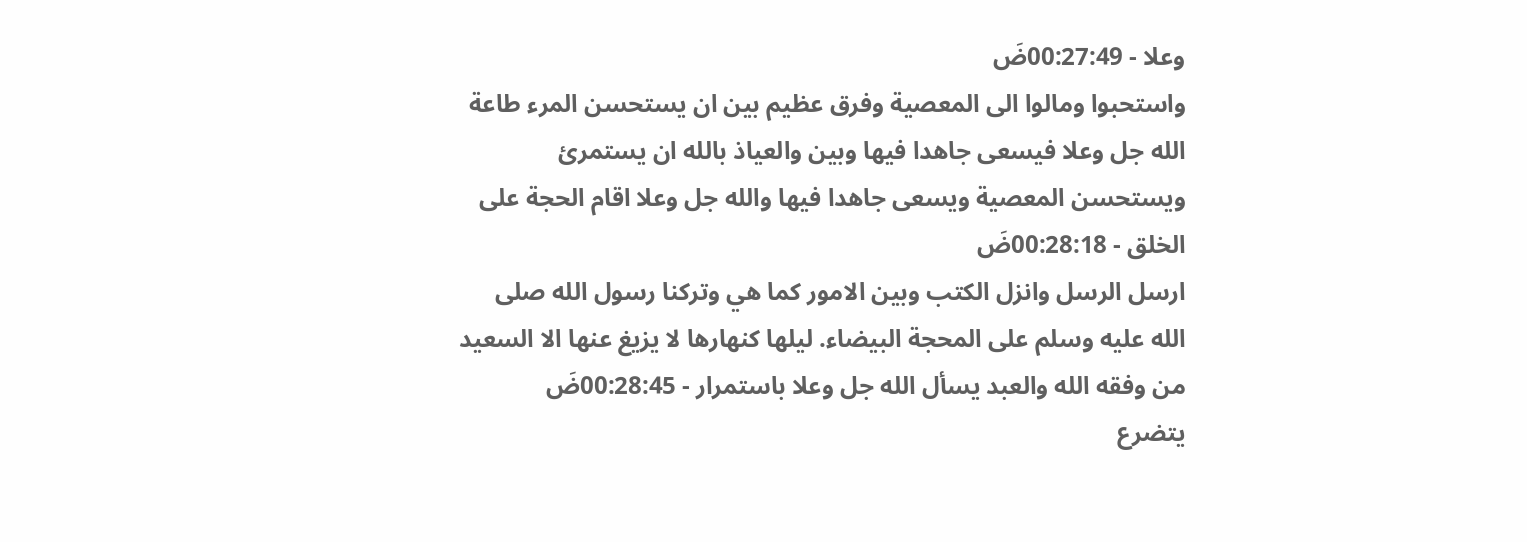وعلا - 00:27:49ضَ
واستحبوا ومالوا الى المعصية وفرق عظيم بين ان يستحسن المرء طاعة الله جل وعلا فيسعى جاهدا فيها وبين والعياذ بالله ان يستمرئ ويستحسن المعصية ويسعى جاهدا فيها والله جل وعلا اقام الحجة على الخلق - 00:28:18ضَ
ارسل الرسل وانزل الكتب وبين الامور كما هي وتركنا رسول الله صلى الله عليه وسلم على المحجة البيضاء. ليلها كنهارها لا يزيغ عنها الا السعيد من وفقه الله والعبد يسأل الله جل وعلا باستمرار - 00:28:45ضَ
يتضرع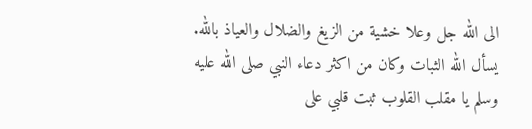الى الله جل وعلا خشية من الزيغ والضلال والعياذ بالله. يسأل الله الثبات وكان من اكثر دعاء النبي صلى الله عليه وسلم يا مقلب القلوب ثبت قلبي على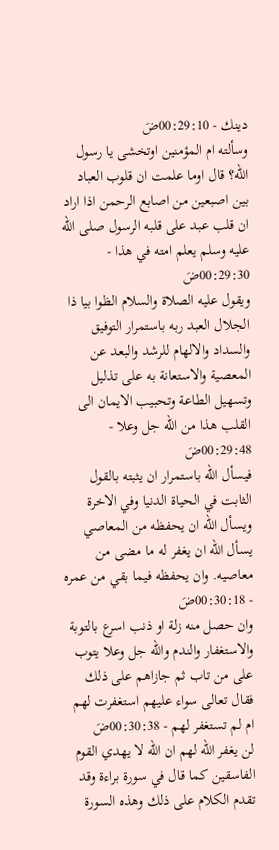دينك - 00:29:10ضَ
وسألته ام المؤمنين اوتخشى يا رسول الله؟ قال اوما علمت ان قلوب العباد بين اصبعين من اصابع الرحمن اذا اراد ان قلب عبد على قلبه الرسول صلى الله عليه وسلم يعلم امته في هذا - 00:29:30ضَ
ويقول عليه الصلاة والسلام الظوا بيا ذا الجلال العبد ربه باستمرار التوفيق والسداد والالهام للرشد والبعد عن المعصية والاستعانة به على تذليل وتسهيل الطاعة وتحبيب الايمان الى القلب هذا من الله جل وعلا - 00:29:48ضَ
فيسأل الله باستمرار ان يثبته بالقول الثابت في الحياة الدنيا وفي الاخرة ويسأل الله ان يحفظه من المعاصي يسأل الله ان يغفر له ما مضى من معاصيه. وان يحفظه فيما بقي من عمره - 00:30:18ضَ
وان حصل منه زلة او ذنب اسرع بالتوبة والاستغفار والندم والله جل وعلا يتوب على من تاب ثم جازاهم على ذلك فقال تعالى سواء عليهم استغفرت لهم ام لم تستغفر لهم - 00:30:38ضَ
لن يغفر الله لهم ان الله لا يهدي القوم الفاسقين كما قال في سورة براءة وقد تقدم الكلام على ذلك وهذه السورة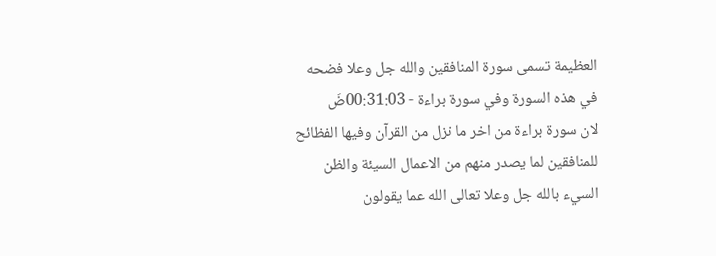العظيمة تسمى سورة المنافقين والله جل وعلا فضحه في هذه السورة وفي سورة براءة - 00:31:03ضَ
لان سورة براءة من اخر ما نزل من القرآن وفيها الفظائح للمنافقين لما يصدر منهم من الاعمال السيئة والظن السيء بالله جل وعلا تعالى الله عما يقولون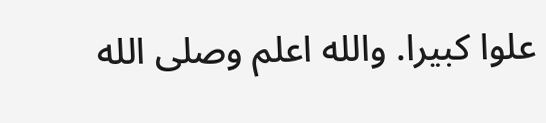علوا كبيرا. والله اعلم وصلى الله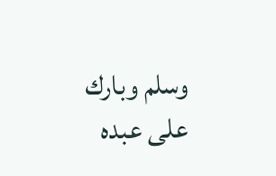وسلم وبارك على عبده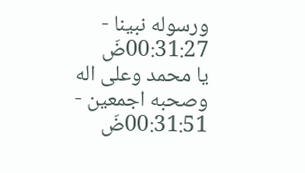ورسوله نبينا - 00:31:27ضَ
يا محمد وعلى اله وصحبه اجمعين - 00:31:51ضَ